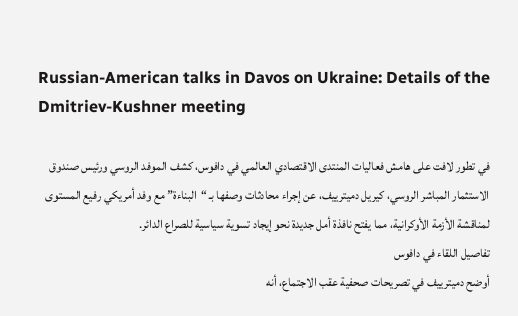Russian-American talks in Davos on Ukraine: Details of the Dmitriev-Kushner meeting

في تطور لافت على هامش فعاليات المنتدى الاقتصادي العالمي في دافوس، كشف الموفد الروسي ورئيس صندوق الاستثمار المباشر الروسي، كيريل دميترييف، عن إجراء محادثات وصفها بـ “البناءة” مع وفد أمريكي رفيع المستوى لمناقشة الأزمة الأوكرانية، مما يفتح نافذة أمل جديدة نحو إيجاد تسوية سياسية للصراع الدائر.
تفاصيل اللقاء في دافوس
أوضح دميترييف في تصريحات صحفية عقب الاجتماع، أنه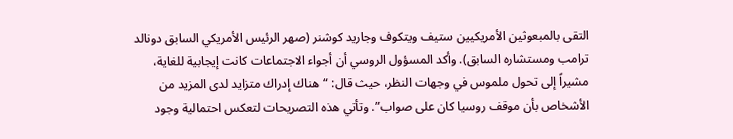التقى بالمبعوثين الأمريكيين ستيف ويتكوف وجاريد كوشنر (صهر الرئيس الأمريكي السابق دونالد ترامب ومستشاره السابق). وأكد المسؤول الروسي أن أجواء الاجتماعات كانت إيجابية للغاية، مشيراً إلى تحول ملموس في وجهات النظر، حيث قال: “هناك إدراك متزايد لدى المزيد من الأشخاص بأن موقف روسيا كان على صواب”. وتأتي هذه التصريحات لتعكس احتمالية وجود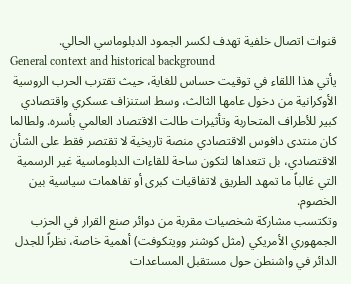قنوات اتصال خلفية تهدف لكسر الجمود الدبلوماسي الحالي.
General context and historical background
يأتي هذا اللقاء في توقيت حساس للغاية، حيث تقترب الحرب الروسية الأوكرانية من دخول عامها الثالث، وسط استنزاف عسكري واقتصادي كبير للأطراف المتحاربة وتأثيرات طالت الاقتصاد العالمي بأسره. ولطالما كان منتدى دافوس الاقتصادي منصة تاريخية لا تقتصر فقط على الشأن الاقتصادي، بل تتعداها لتكون ساحة للقاءات الدبلوماسية غير الرسمية التي غالباً ما تمهد الطريق لاتفاقيات كبرى أو تفاهمات سياسية بين الخصوم.
وتكتسب مشاركة شخصيات مقربة من دوائر صنع القرار في الحزب الجمهوري الأمريكي (مثل كوشنر وويتكوفت) أهمية خاصة، نظراً للجدل الدائر في واشنطن حول مستقبل المساعدات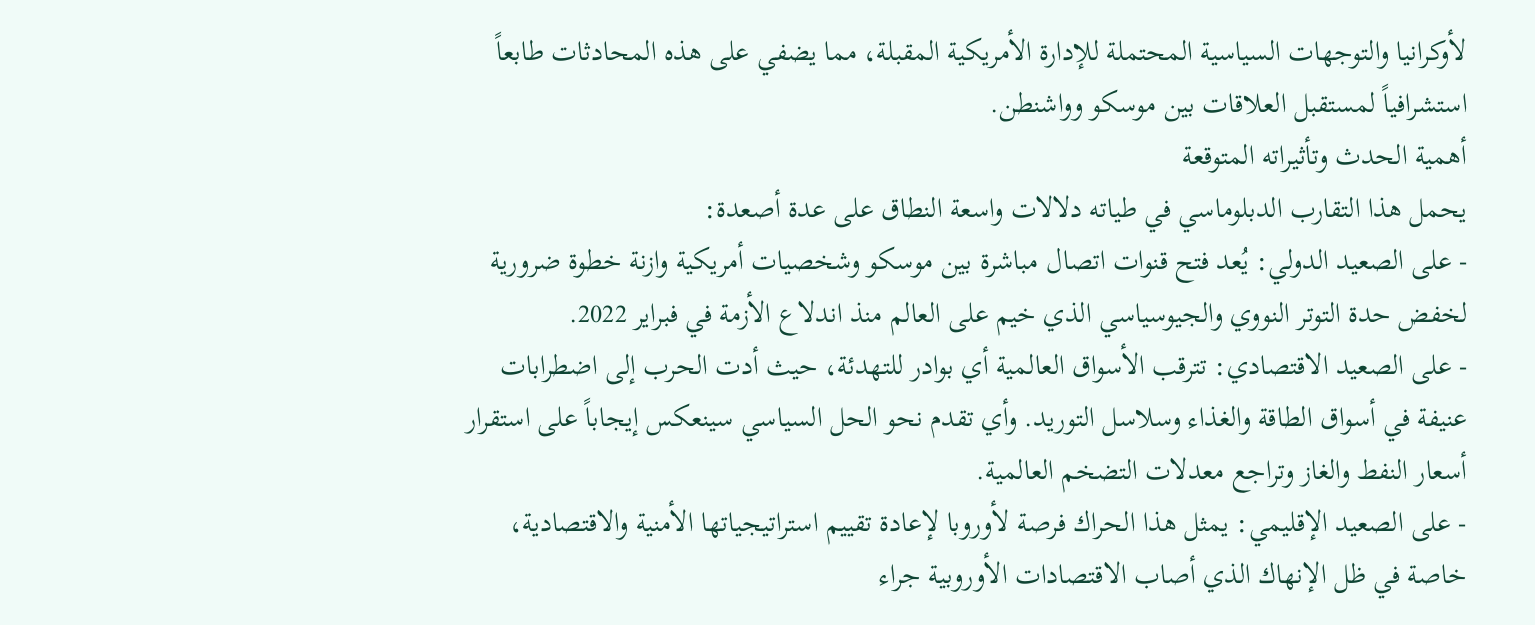لأوكرانيا والتوجهات السياسية المحتملة للإدارة الأمريكية المقبلة، مما يضفي على هذه المحادثات طابعاً استشرافياً لمستقبل العلاقات بين موسكو وواشنطن.
أهمية الحدث وتأثيراته المتوقعة
يحمل هذا التقارب الدبلوماسي في طياته دلالات واسعة النطاق على عدة أصعدة:
- على الصعيد الدولي: يُعد فتح قنوات اتصال مباشرة بين موسكو وشخصيات أمريكية وازنة خطوة ضرورية لخفض حدة التوتر النووي والجيوسياسي الذي خيم على العالم منذ اندلاع الأزمة في فبراير 2022.
- على الصعيد الاقتصادي: تترقب الأسواق العالمية أي بوادر للتهدئة، حيث أدت الحرب إلى اضطرابات عنيفة في أسواق الطاقة والغذاء وسلاسل التوريد. وأي تقدم نحو الحل السياسي سينعكس إيجاباً على استقرار أسعار النفط والغاز وتراجع معدلات التضخم العالمية.
- على الصعيد الإقليمي: يمثل هذا الحراك فرصة لأوروبا لإعادة تقييم استراتيجياتها الأمنية والاقتصادية، خاصة في ظل الإنهاك الذي أصاب الاقتصادات الأوروبية جراء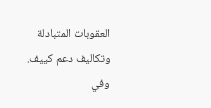العقوبات المتبادلة وتكاليف دعم كييف.
وفي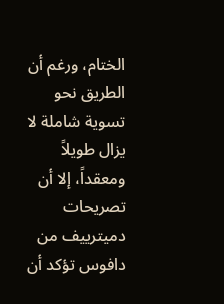الختام، ورغم أن الطريق نحو تسوية شاملة لا يزال طويلاً ومعقداً، إلا أن تصريحات دميترييف من دافوس تؤكد أن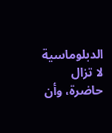الدبلوماسية لا تزال حاضرة، وأن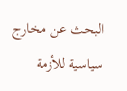البحث عن مخارج سياسية للأزمة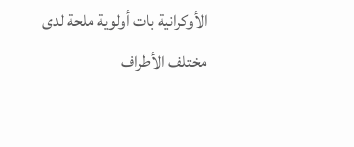الأوكرانية بات أولوية ملحة لدى مختلف الأطراف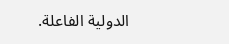الدولية الفاعلة.